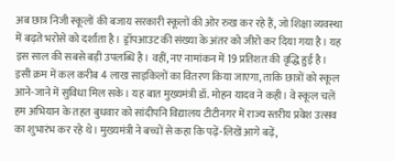अब छात्र निजी स्कूलों की बजाय सरकारी स्कूलों की ओर रुख कर रहे हैं, जो शिक्षा व्यवस्था में बढ़ते भरोसे को दर्शाता है। ड्रॉपआउट की संख्या के अंतर को जीरो कर दिया गया है। यह इस साल की सबसे बड़ी उपलब्धि है। वहीं, नए नामांकन में 19 प्रतिशत की वृद्धि हुई है। इसी क्रम में कल करीब 4 लाख साइकिलों का वितरण किया जाएगा, ताकि छात्रों को स्कूल आने-जाने में सुविधा मिल सके। यह बात मुख्यमंत्री डॉ. मोहन यादव ने कही। वे स्कूल चलें हम अभियान के तहत बुधवार को सांदीपनि विद्यालय टीटीनगर में राज्य स्तरीय प्रवेश उत्सव का शुभारंभ कर रहे थे। मुख्यमंत्री ने बच्चों से कहा कि पढ़ें-लिखें आगे बढ़ें,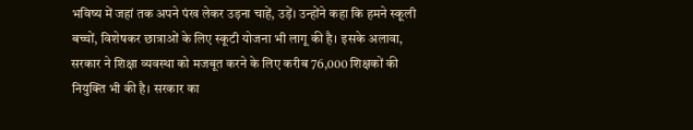भविष्य में जहां तक अपने पंख लेकर उड़ना चाहें, उड़ें। उन्होंने कहा कि हमने स्कूली बच्चों, विशेषकर छात्राओं के लिए स्कूटी योजना भी लागू की है। इसके अलावा, सरकार ने शिक्षा व्यवस्था को मजबूत करने के लिए करीब 76,000 शिक्षकों की नियुक्ति भी की है। सरकार का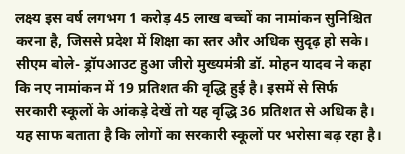लक्ष्य इस वर्ष लगभग 1 करोड़ 45 लाख बच्चों का नामांकन सुनिश्चित करना है, जिससे प्रदेश में शिक्षा का स्तर और अधिक सुदृढ़ हो सके। सीएम बोले- ड्रॉपआउट हुआ जीरो मुख्यमंत्री डॉ. मोहन यादव ने कहा कि नए नामांकन में 19 प्रतिशत की वृद्धि हुई है। इसमें से सिर्फ सरकारी स्कूलों के आंकड़े देखें तो यह वृद्धि 36 प्रतिशत से अधिक है। यह साफ बताता है कि लोगों का सरकारी स्कूलों पर भरोसा बढ़ रहा है।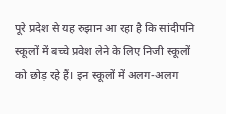पूरे प्रदेश से यह रुझान आ रहा है कि सांदीपनि स्कूलों में बच्चे प्रवेश लेने के लिए निजी स्कूलों को छोड़ रहे हैं। इन स्कूलों में अलग-अलग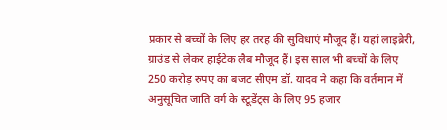प्रकार से बच्चों के लिए हर तरह की सुविधाएं मौजूद हैं। यहां लाइब्रेरी, ग्राउंड से लेकर हाईटेक लैब मौजूद हैं। इस साल भी बच्चों के लिए 250 करोड़ रुपए का बजट सीएम डॉ. यादव ने कहा कि वर्तमान में अनुसूचित जाति वर्ग के स्टूडेंट्स के लिए 95 हजार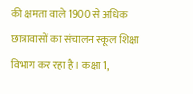की क्षमता वाले 1900 से अधिक छात्रावासों का संचालन स्कूल शिक्षा विभाग कर रहा है। कक्षा 1,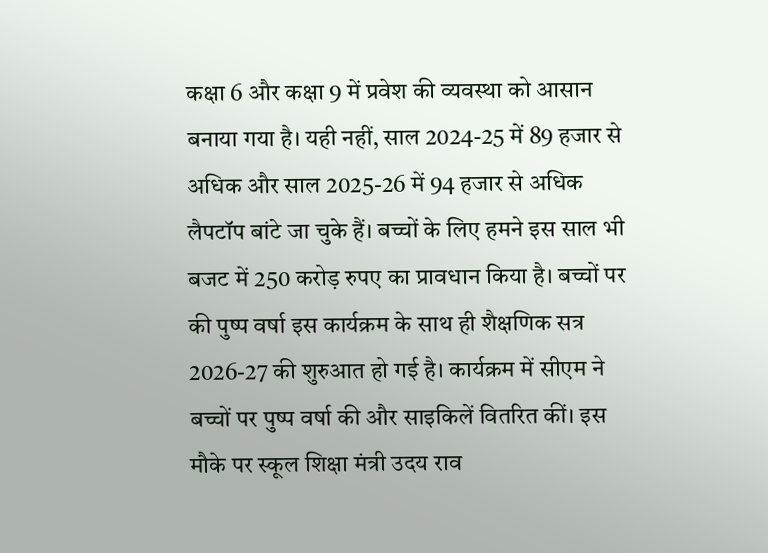कक्षा 6 और कक्षा 9 में प्रवेश की व्यवस्था को आसान बनाया गया है। यही नहीं, साल 2024-25 में 89 हजार से अधिक और साल 2025-26 में 94 हजार से अधिक लैपटॉप बांटे जा चुके हैं। बच्चों के लिए हमने इस साल भी बजट में 250 करोड़ रुपए का प्रावधान किया है। बच्चों पर की पुष्प वर्षा इस कार्यक्रम के साथ ही शैक्षणिक सत्र 2026-27 की शुरुआत हो गई है। कार्यक्रम में सीएम ने बच्चों पर पुष्प वर्षा की और साइकिलें वितरित कीं। इस मौके पर स्कूल शिक्षा मंत्री उदय राव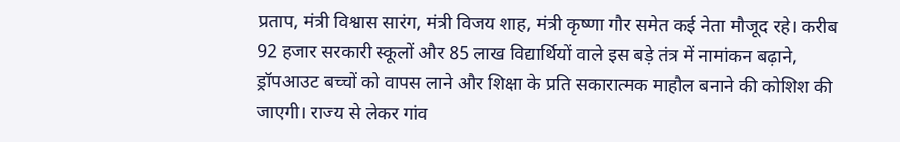प्रताप, मंत्री विश्वास सारंग, मंत्री विजय शाह, मंत्री कृष्णा गौर समेत कई नेता मौजूद रहे। करीब 92 हजार सरकारी स्कूलों और 85 लाख विद्यार्थियों वाले इस बड़े तंत्र में नामांकन बढ़ाने, ड्रॉपआउट बच्चों को वापस लाने और शिक्षा के प्रति सकारात्मक माहौल बनाने की कोशिश की जाएगी। राज्य से लेकर गांव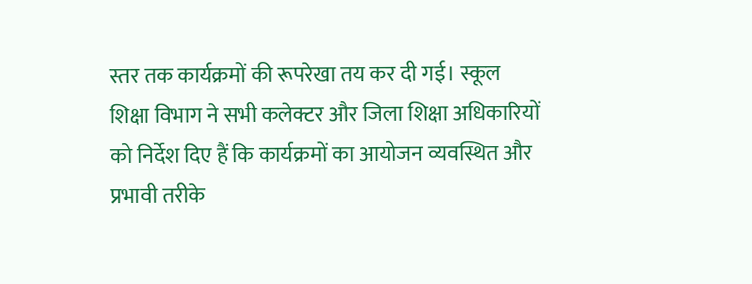स्तर तक कार्यक्रमों की रूपरेखा तय कर दी गई। स्कूल शिक्षा विभाग ने सभी कलेक्टर और जिला शिक्षा अधिकारियों को निर्देश दिए हैं कि कार्यक्रमों का आयोजन व्यवस्थित और प्रभावी तरीके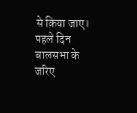से किया जाए। पहले दिन बालसभा के जरिए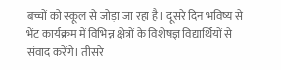बच्चों को स्कूल से जोड़ा जा रहा है। दूसरे दिन भविष्य से भेंट कार्यक्रम में विभिन्न क्षेत्रों के विशेषज्ञ विद्यार्थियों से संवाद करेंगे। तीसरे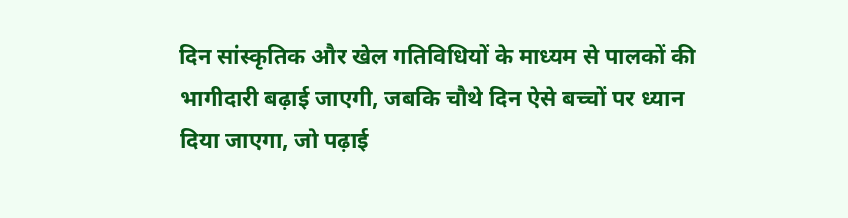दिन सांस्कृतिक और खेल गतिविधियों के माध्यम से पालकों की भागीदारी बढ़ाई जाएगी, जबकि चौथे दिन ऐसे बच्चों पर ध्यान दिया जाएगा, जो पढ़ाई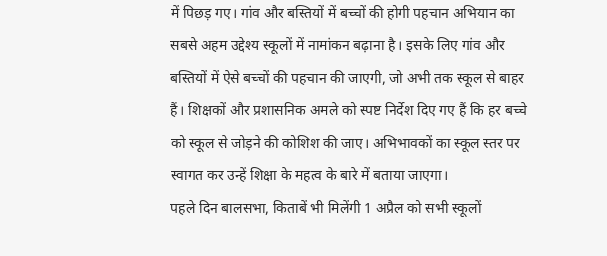में पिछड़ गए। गांव और बस्तियों में बच्चों की होगी पहचान अभियान का सबसे अहम उद्देश्य स्कूलों में नामांकन बढ़ाना है। इसके लिए गांव और बस्तियों में ऐसे बच्चों की पहचान की जाएगी, जो अभी तक स्कूल से बाहर हैं। शिक्षकों और प्रशासनिक अमले को स्पष्ट निर्देश दिए गए हैं कि हर बच्चे को स्कूल से जोड़ने की कोशिश की जाए। अभिभावकों का स्कूल स्तर पर स्वागत कर उन्हें शिक्षा के महत्व के बारे में बताया जाएगा।
पहले दिन बालसभा, किताबें भी मिलेंगी 1 अप्रैल को सभी स्कूलों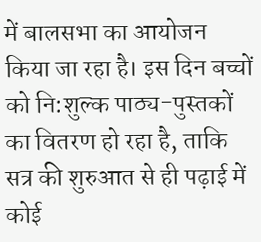में बालसभा का आयोजन किया जा रहा है। इस दिन बच्चों को नि:शुल्क पाठ्य-पुस्तकों का वितरण हो रहा है, ताकि सत्र की शुरुआत से ही पढ़ाई में कोई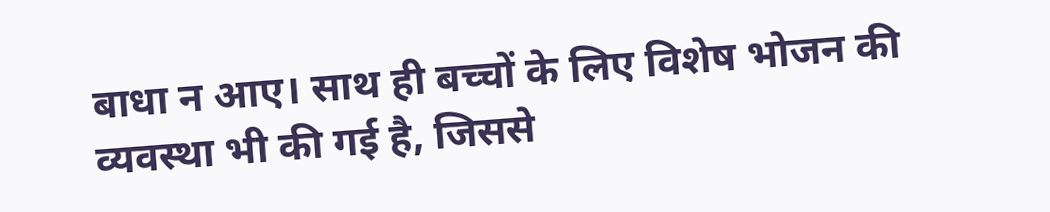बाधा न आए। साथ ही बच्चों के लिए विशेष भोजन की व्यवस्था भी की गई है, जिससे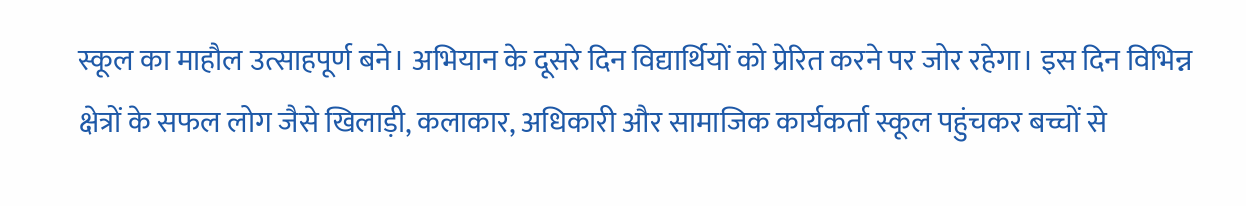स्कूल का माहौल उत्साहपूर्ण बने। अभियान के दूसरे दिन विद्यार्थियों को प्रेरित करने पर जोर रहेगा। इस दिन विभिन्न क्षेत्रों के सफल लोग जैसे खिलाड़ी, कलाकार, अधिकारी और सामाजिक कार्यकर्ता स्कूल पहुंचकर बच्चों से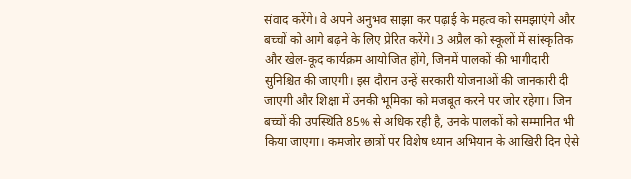संवाद करेंगे। वे अपने अनुभव साझा कर पढ़ाई के महत्व को समझाएंगे और बच्चों को आगे बढ़ने के लिए प्रेरित करेंगे। 3 अप्रैल को स्कूलों में सांस्कृतिक और खेल-कूद कार्यक्रम आयोजित होंगे, जिनमें पालकों की भागीदारी सुनिश्चित की जाएगी। इस दौरान उन्हें सरकारी योजनाओं की जानकारी दी जाएगी और शिक्षा में उनकी भूमिका को मजबूत करने पर जोर रहेगा। जिन बच्चों की उपस्थिति 85% से अधिक रही है, उनके पालकों को सम्मानित भी किया जाएगा। कमजोर छात्रों पर विशेष ध्यान अभियान के आखिरी दिन ऐसे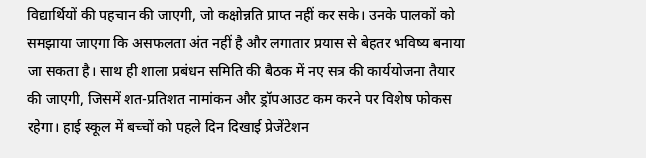विद्यार्थियों की पहचान की जाएगी, जो कक्षोन्नति प्राप्त नहीं कर सके। उनके पालकों को समझाया जाएगा कि असफलता अंत नहीं है और लगातार प्रयास से बेहतर भविष्य बनाया जा सकता है। साथ ही शाला प्रबंधन समिति की बैठक में नए सत्र की कार्ययोजना तैयार की जाएगी, जिसमें शत-प्रतिशत नामांकन और ड्रॉपआउट कम करने पर विशेष फोकस रहेगा। हाई स्कूल में बच्चों को पहले दिन दिखाई प्रेजेंटेशन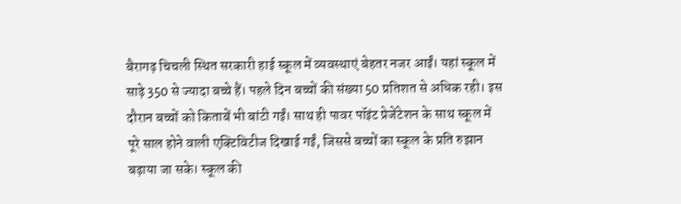बैरागढ़ चिचली स्थित सरकारी हाई स्कूल में व्यवस्थाएं बेहतर नजर आईं। यहां स्कूल में साढ़े 350 से ज्यादा बच्चे हैं। पहले दिन बच्चों की संख्या 50 प्रतिशत से अधिक रही। इस दौरान बच्चों को किताबें भी बांटी गईं। साथ ही पावर पॉइंट प्रेजेंटेशन के साथ स्कूल में पूरे साल होने वाली एक्टिविटीज दिखाई गईं, जिससे बच्चों का स्कूल के प्रति रुझान बढ़ाया जा सके। स्कूल की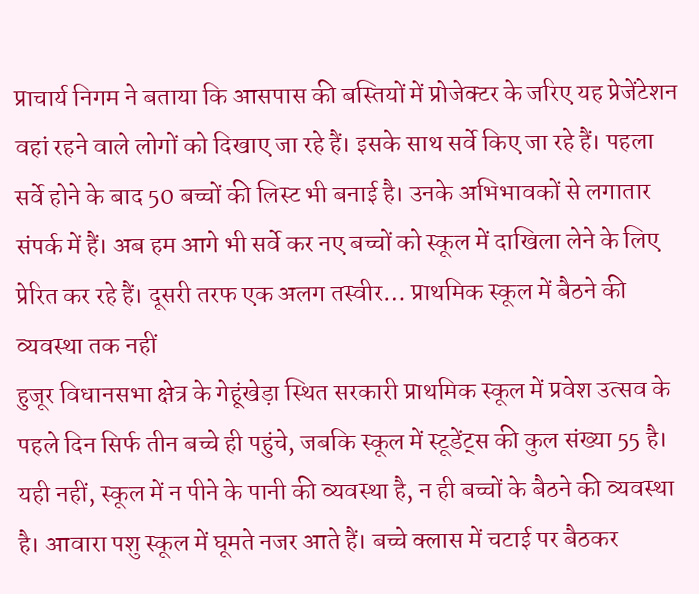प्राचार्य निगम ने बताया कि आसपास की बस्तियों में प्रोजेक्टर के जरिए यह प्रेजेंटेशन वहां रहने वाले लोगों को दिखाए जा रहे हैं। इसके साथ सर्वे किए जा रहे हैं। पहला सर्वे होने के बाद 50 बच्चों की लिस्ट भी बनाई है। उनके अभिभावकों से लगातार संपर्क में हैं। अब हम आगे भी सर्वे कर नए बच्चों को स्कूल में दाखिला लेने के लिए प्रेरित कर रहे हैं। दूसरी तरफ एक अलग तस्वीर… प्राथमिक स्कूल में बैठने की व्यवस्था तक नहीं
हुजूर विधानसभा क्षेत्र के गेहूंखेड़ा स्थित सरकारी प्राथमिक स्कूल में प्रवेश उत्सव के पहले दिन सिर्फ तीन बच्चे ही पहुंचे, जबकि स्कूल में स्टूडेंट्स की कुल संख्या 55 है। यही नहीं, स्कूल में न पीने के पानी की व्यवस्था है, न ही बच्चों के बैठने की व्यवस्था है। आवारा पशु स्कूल में घूमते नजर आते हैं। बच्चे क्लास में चटाई पर बैठकर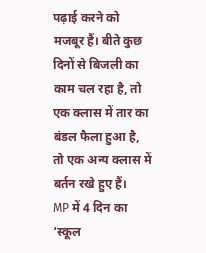पढ़ाई करने को मजबूर हैं। बीते कुछ दिनों से बिजली का काम चल रहा है, तो एक क्लास में तार का बंडल फैला हुआ है, तो एक अन्य क्लास में बर्तन रखे हुए हैं।
MP में 4 दिन का ‘स्कूल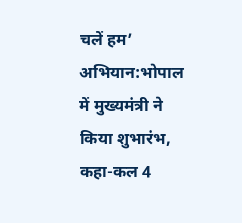चलें हम’ अभियान:भोपाल में मुख्यमंत्री ने किया शुभारंभ, कहा-कल 4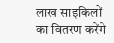लाख साइकिलों का वितरण करेंगे